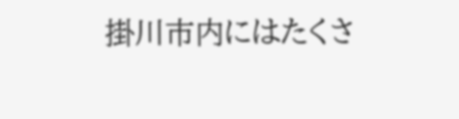掛川市内にはたくさ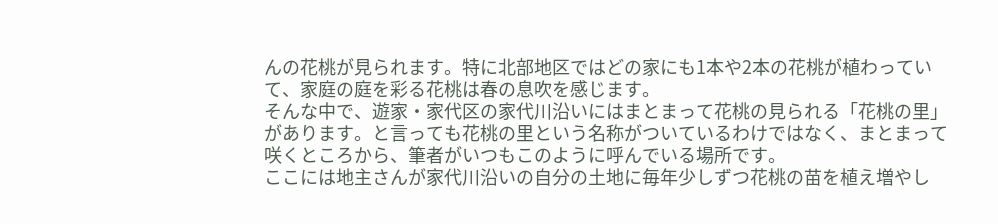んの花桃が見られます。特に北部地区ではどの家にも1本や2本の花桃が植わっていて、家庭の庭を彩る花桃は春の息吹を感じます。
そんな中で、遊家・家代区の家代川沿いにはまとまって花桃の見られる「花桃の里」があります。と言っても花桃の里という名称がついているわけではなく、まとまって咲くところから、筆者がいつもこのように呼んでいる場所です。
ここには地主さんが家代川沿いの自分の土地に毎年少しずつ花桃の苗を植え増やし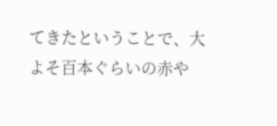てきたということで、大よそ百本ぐらいの赤や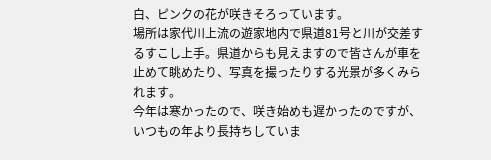白、ピンクの花が咲きそろっています。
場所は家代川上流の遊家地内で県道81号と川が交差するすこし上手。県道からも見えますので皆さんが車を止めて眺めたり、写真を撮ったりする光景が多くみられます。
今年は寒かったので、咲き始めも遅かったのですが、いつもの年より長持ちしていま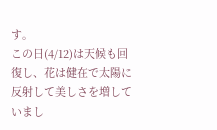す。
この日(4/12)は天候も回復し、花は健在で太陽に反射して美しさを増していまし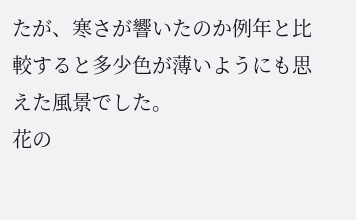たが、寒さが響いたのか例年と比較すると多少色が薄いようにも思えた風景でした。
花の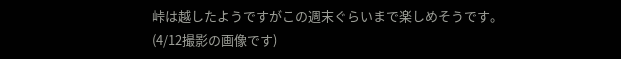峠は越したようですがこの週末ぐらいまで楽しめそうです。
(4/12撮影の画像です)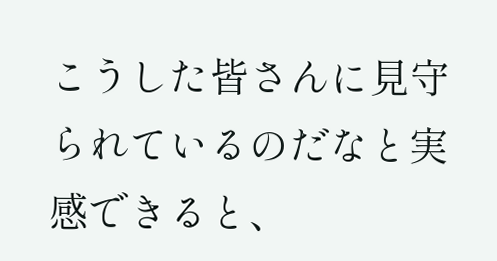こうした皆さんに見守られているのだなと実感できると、